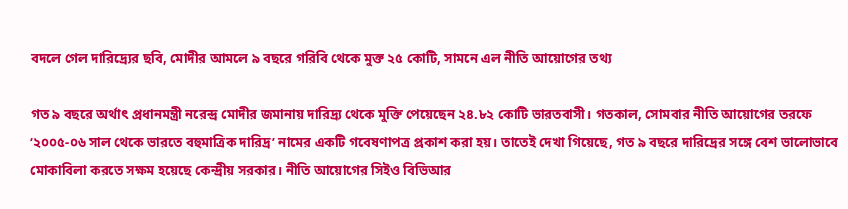বদলে গেল দারিদ্র্যের ছবি, মোদীর আমলে ৯ বছরে গরিবি থেকে মুক্ত ২৫ কোটি, সামনে এল নীতি আয়োগের তথ্য

গত ৯ বছরে অর্থাৎ প্রধানমন্ত্রী নরেন্দ্র মোদীর জমানায় দারিদ্র্য থেকে মুক্তি পেয়েছেন ২৪.৮২ কোটি ভারতবাসী। গতকাল, সোমবার নীতি আয়োগের তরফে ‘২০০৫-০৬ সাল থেকে ভারতে বহুমাত্রিক দারিদ্র’ নামের একটি গবেষণাপত্র প্রকাশ করা হয়। তাতেই দেখা গিয়েছে, গত ৯ বছরে দারিদ্রের সঙ্গে বেশ ভালোভাবে মোকাবিলা করতে সক্ষম হয়েছে কেন্দ্রীয় সরকার। নীতি আয়োগের সিইও বিভিআর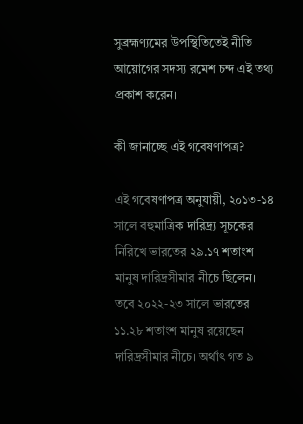সুব্রহ্মণ্যমের উপস্থিতিতেই নীতি আয়োগের সদস্য রমেশ চন্দ এই তথ্য প্রকাশ করেন।

কী জানাচ্ছে এই গবেষণাপত্র?

এই গবেষণাপত্র অনুযায়ী, ২০১৩-১৪ সালে বহুমাত্রিক দারিদ্র্য সূচকের নিরিখে ভারতের ২৯.১৭ শতাংশ মানুষ দারিদ্রসীমার নীচে ছিলেন। তবে ২০২২-২৩ সালে ভারতের ১১.২৮ শতাংশ মানুষ রয়েছেন দারিদ্রসীমার নীচে। অর্থাৎ গত ৯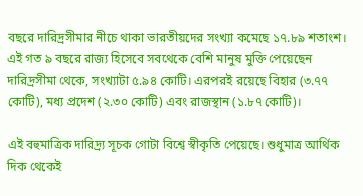বছরে দারিদ্রসীমার নীচে থাকা ভারতীয়দের সংখ্যা কমেছে ১৭.৮৯ শতাংশ। এই গত ৯ বছরে রাজ্য হিসেবে সবথেকে বেশি মানুষ মুক্তি পেয়েছেন দারিদ্রসীমা থেকে, সংখ্যাটা ৫.৯৪ কোটি। এরপরই রয়েছে বিহার (৩.৭৭ কোটি), মধ্য প্রদেশ (২.৩০ কোটি) এবং রাজস্থান (১.৮৭ কোটি)।

এই বহুমাত্রিক দারিদ্র্য সূচক গোটা বিশ্বে স্বীকৃতি পেয়েছে। শুধুমাত্র আর্থিক দিক থেকেই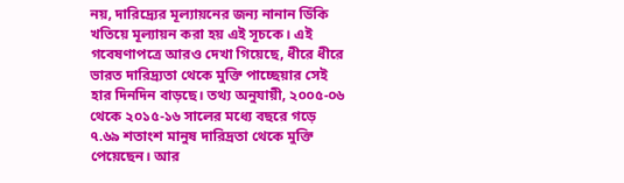নয়, দারিদ্র্যের মূল্যায়নের জন্য নানান ডিঁকি খতিয়ে মূল্যায়ন করা হয় এই সূচকে। এই গবেষণাপত্রে আরও দেখা গিয়েছে, ধীরে ধীরে ভারত দারিদ্র্যতা থেকে মুক্তি পাচ্ছেয়ার সেই হার দিনদিন বাড়ছে। তথ্য অনুযায়ী, ২০০৫-০৬ থেকে ২০১৫-১৬ সালের মধ্যে বছরে গড়ে ৭.৬৯ শতাংশ মানুষ দারিদ্রতা থেকে মুক্তি পেয়েছেন। আর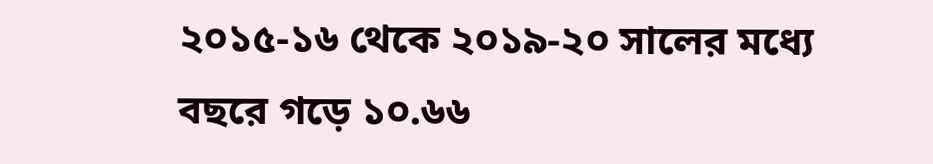২০১৫-১৬ থেকে ২০১৯-২০ সালের মধ্যে বছরে গড়ে ১০.৬৬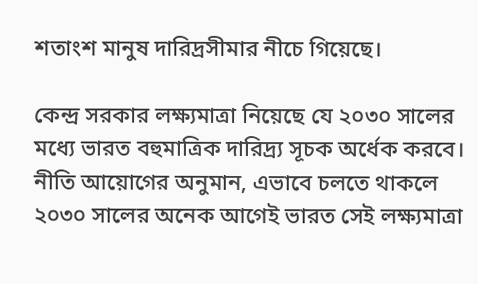শতাংশ মানুষ দারিদ্রসীমার নীচে গিয়েছে।

কেন্দ্র সরকার লক্ষ্যমাত্রা নিয়েছে যে ২০৩০ সালের মধ্যে ভারত বহুমাত্রিক দারিদ্র্য সূচক অর্ধেক করবে। নীতি আয়োগের অনুমান, এভাবে চলতে থাকলে ২০৩০ সালের অনেক আগেই ভারত সেই লক্ষ্যমাত্রা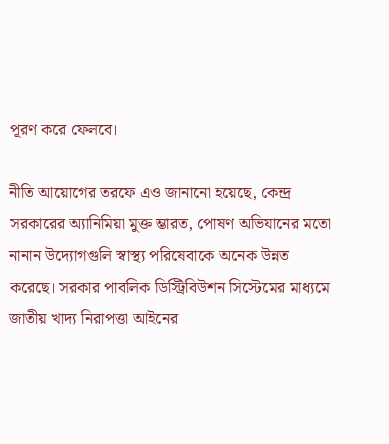পূরণ করে ফেলবে।

নীতি আয়োগের তরফে এও জানানো হয়েছে, কেন্দ্র সরকারের অ্যানিমিয়া মুক্ত ম্ভারত, পোষণ অভিযানের মতো নানান উদ্যোগগুলি স্বাস্থ্য পরিষেবাকে অনেক উন্নত করেছে। সরকার পাবলিক ডিস্ট্রিবিউশন সিস্টেমের মাধ্যমে জাতীয় খাদ্য নিরাপত্তা আইনের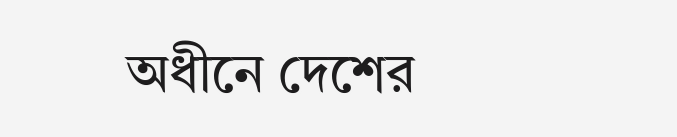অধীনে দেশের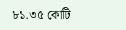৮১.৩৫ কোটি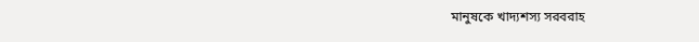মানুষকে খাদ্যশস্য সরবরাহ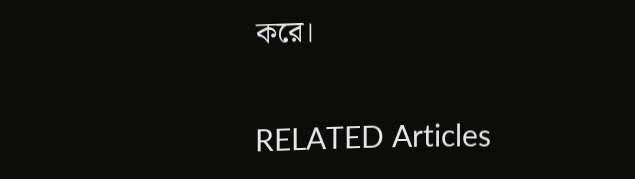করে।

RELATED Articles